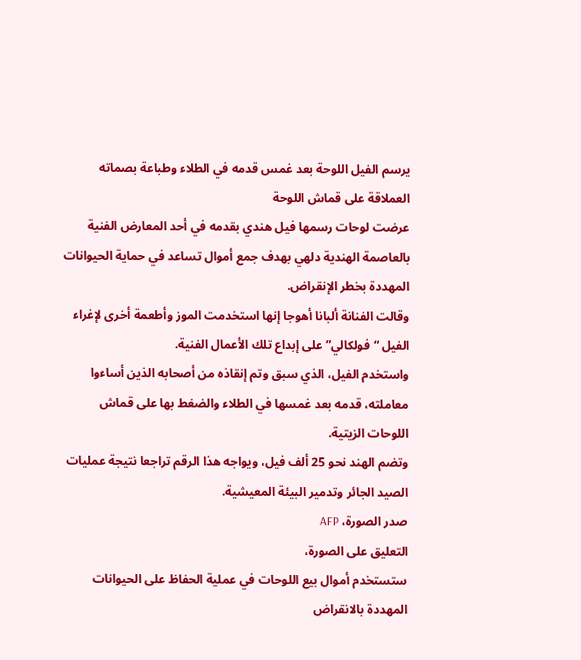يرسم الفيل اللوحة بعد غمس قدمه في الطلاء وطباعة بصماته العملاقة على قماش اللوحة
عرضت لوحات رسمها فيل هندي بقدمه في أحد المعارض الفنية بالعاصمة الهندية دلهي بهدف جمع أموال تساعد في حماية الحيوانات المهددة بخطر الإنقراض.
وقالت الفنانة ألبانا أهوجا إنها استخدمت الموز وأطعمة أخرى لإغراء الفيل “فولكالي” على إبداع تلك الأعمال الفنية.
واستخدم الفيل، الذي سبق وتم إنقاذه من أصحابه الذين أساءوا معاملته، قدمه بعد غمسها في الطلاء والضغط بها على قماش اللوحات الزيتية.
وتضم الهند نحو 25 ألف فيل، ويواجه هذا الرقم تراجعا نتيجة عمليات الصيد الجائر وتدمير البيئة المعيشية.
صدر الصورة، AFP
التعليق على الصورة،
ستستخدم أموال بيع اللوحات في عملية الحفاظ على الحيوانات المهددة بالانقراض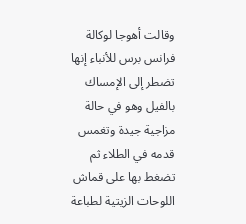وقالت أهوجا لوكالة فرانس برس للأنباء إنها تضطر إلى الإمساك بالفيل وهو في حالة مزاجية جيدة وتغمس قدمه في الطلاء ثم تضغط بها على قماش اللوحات الزيتية لطباعة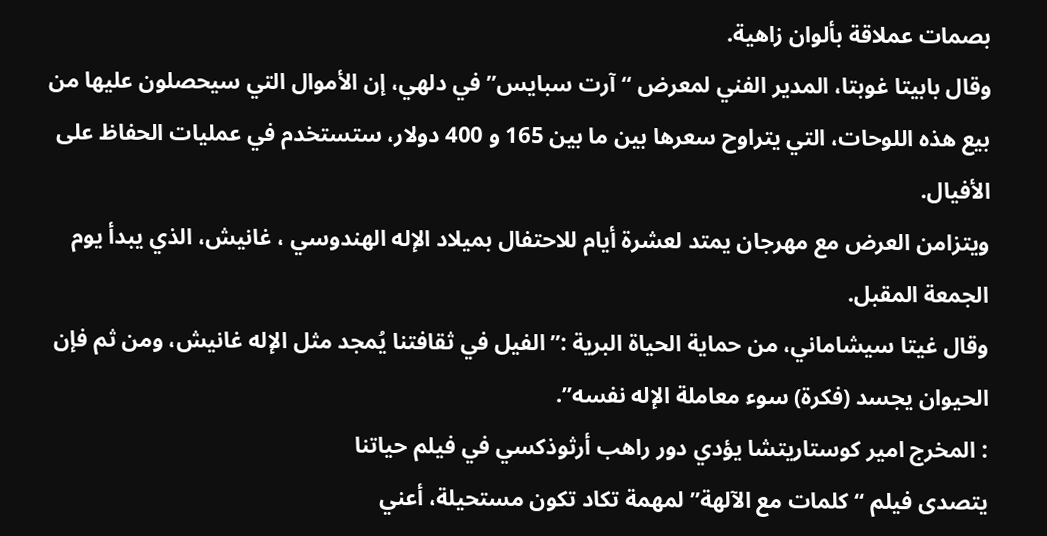بصمات عملاقة بألوان زاهية.
وقال بابيتا غوبتا، المدير الفني لمعرض “آرت سبايس” في دلهي، إن الأموال التي سيحصلون عليها من بيع هذه اللوحات، التي يتراوح سعرها بين ما بين 165 و 400 دولار، ستستخدم في عمليات الحفاظ على الأفيال.
ويتزامن العرض مع مهرجان يمتد لعشرة أيام للاحتفال بميلاد الإله الهندوسي ، غانيش، الذي يبدأ يوم الجمعة المقبل.
وقال غيتا سيشاماني، من حماية الحياة البرية :”الفيل في ثقافتنا يُمجد مثل الإله غانيش، ومن ثم فإن الحيوان يجسد (فكرة) سوء معاملة الإله نفسه”.
: المخرج امير كوستاريتشا يؤدي دور راهب أرثوذكسي في فيلم حياتنا
يتصدى فيلم “كلمات مع الآلهة” لمهمة تكاد تكون مستحيلة، أعني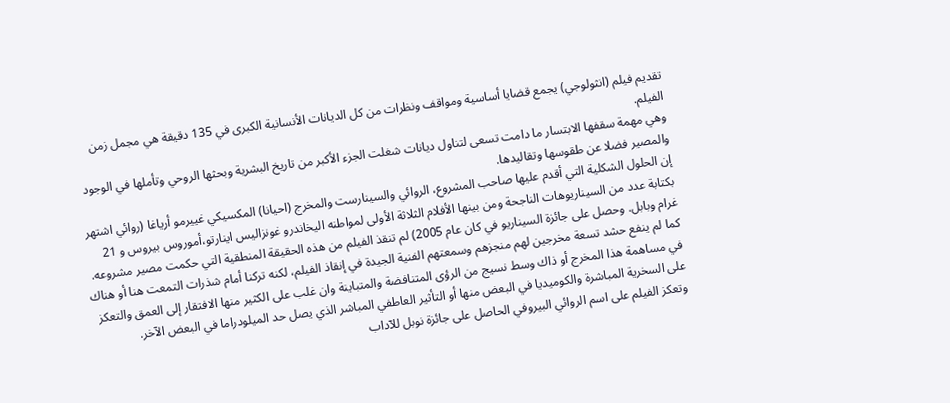تقديم فيلم (انثولوجي) يجمع قضايا أساسية ومواقف ونظرات من كل الديانات الأنسانية الكبرى في 135 دقيقة هي مجمل زمن الفيلم.
وهي مهمة سقفها الابتسار ما دامت تسعى لتناول ديانات شغلت الجزء الأكبر من تاريخ البشرية وبحثها الروحي وتأملها في الوجود والمصير فضلا عن طقوسها وتقاليدها.
إن الحلول الشكلية التي أقدم عليها صاحب المشروع، الروائي والسينارست والمخرج (احيانا) المكسيكي غييرمو أرياغا (روائي اشتهر بكتابة عدد من السيناريوهات الناجحة ومن بينها الأفلام الثلاثة الأولى لمواطنه اليخاندرو غونزاليس اينارتو،أموروس بيروس و 21 غرام وبابل. وحصل على جائزة السيناريو في كان عام 2005) لم تنقذ الفيلم من هذه الحقيقة المنطقية التي حكمت مصير مشروعه.
كما لم ينفع حشد تسعة مخرجين لهم منجزهم وسمعتهم الفنية الجيدة في إنقاذ الفيلم، لكنه تركنا أمام شذرات التمعت هنا أو هناك في مساهمة هذا المخرج أو ذاك وسط نسيج من الرؤى المتنافضة والمتباينة وان غلب على الكثير منها الافتقار إلى العمق والتعكز على السخرية المباشرة والكوميديا في البعض منها أو التأثير العاطفي المباشر الذي يصل حد الميلودراما في البعض الآخر.
وتعكز الفيلم على اسم الروائي البيروفي الحاصل على جائزة نوبل للآداب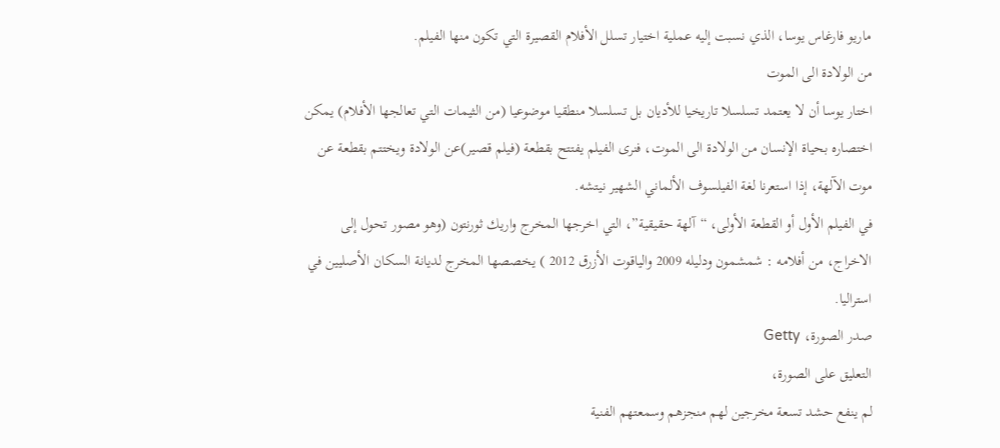ماريو فارغاس يوسا، الذي نسبت إليه عملية اختيار تسلل الأفلام القصيرة التي تكون منها الفيلم.
من الولادة الى الموت
اختار يوسا أن لا يعتمد تسلسلا تاريخيا للأديان بل تسلسلا منطقيا موضوعيا (من الثيمات التي تعالجها الأفلام) يمكن اختصاره بحياة الإنسان من الولادة الى الموت، فنرى الفيلم يفتتح بقطعة (فيلم قصير)عن الولادة ويختتم بقطعة عن موت الآلهة، إذا استعرنا لغة الفيلسوف الألماني الشهير نيتشه.
في الفيلم الأول أو القطعة الأولى، “آلهة حقيقية”، التي اخرجها المخرج واريك ثورنتون (وهو مصور تحول إلى الاخراج، من أفلامه : شمشمون ودليله 2009 والياقوت الأزرق 2012 ) يخصصها المخرج لديانة السكان الأصليين في استراليا.
صدر الصورة، Getty
التعليق على الصورة،
لم ينفع حشد تسعة مخرجين لهم منجزهم وسمعتهم الفنية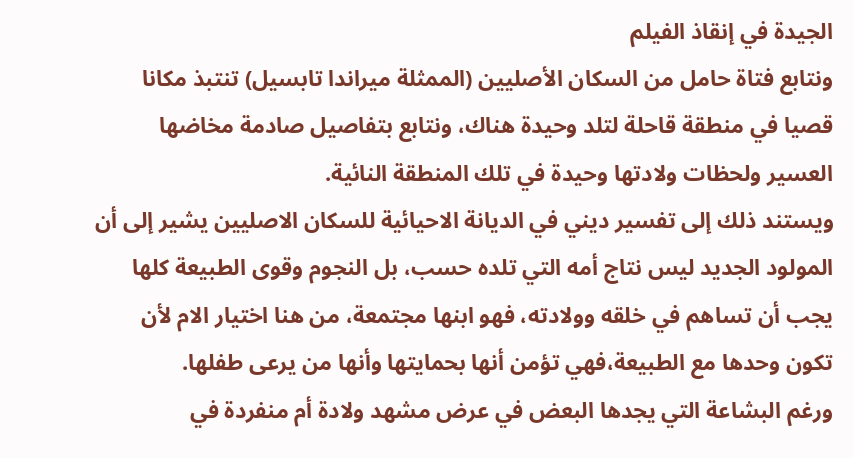الجيدة في إنقاذ الفيلم
ونتابع فتاة حامل من السكان الأصليين (الممثلة ميراندا تابسيل) تنتبذ مكانا قصيا في منطقة قاحلة لتلد وحيدة هناك، ونتابع بتفاصيل صادمة مخاضها العسير ولحظات ولادتها وحيدة في تلك المنطقة النائية.
ويستند ذلك إلى تفسير ديني في الديانة الاحيائية للسكان الاصليين يشير إلى أن المولود الجديد ليس نتاج أمه التي تلده حسب، بل النجوم وقوى الطبيعة كلها يجب أن تساهم في خلقه وولادته، فهو ابنها مجتمعة، من هنا اختيار الام لأن تكون وحدها مع الطبيعة،فهي تؤمن أنها بحمايتها وأنها من يرعى طفلها.
ورغم البشاعة التي يجدها البعض في عرض مشهد ولادة أم منفردة في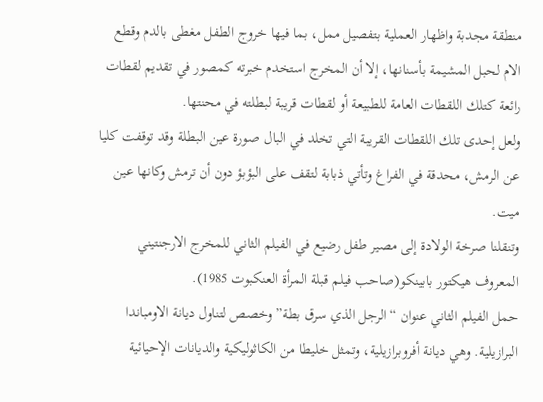منطقة مجدبة واظهار العملية بتفصيل ممل، بما فيها خروج الطفل مغطى بالدم وقطع الام لحبل المشيمة بأسنانها، إلا أن المخرج استخدم خبرته كمصور في تقديم لقطات رائعة كتلك اللقطات العامة للطبيعة أو لقطات قريبة لبطلته في محنتها.
ولعل إحدى تلك اللقطات القريبة التي تخلد في البال صورة عين البطلة وقد توقفت كليا عن الرمش، محدقة في الفراغ وتأتي ذبابة لتقف على البؤبؤ دون أن ترمش وكانها عين ميت.
وتنقلنا صرخة الولادة إلى مصير طفل رضيع في الفيلم الثاني للمخرج الارجنتيني المعروف هيكتور بابينكو(صاحب فيلم قبلة المرأة العنكبوت 1985).
حمل الفيلم الثاني عنوان “الرجل الذي سرق بطة” وخصص لتناول ديانة الاومباندا البرازيلية. وهي ديانة أفروبرازيلية، وتمثل خليطا من الكاثوليكية والديانات الإحيائية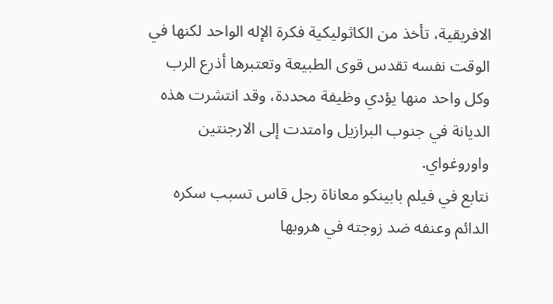الافريقية، تأخذ من الكاثوليكية فكرة الإله الواحد لكنها في الوقت نفسه تقدس قوى الطبيعة وتعتبرها أذرع الرب وكل واحد منها يؤدي وظيفة محددة، وقد انتشرت هذه الديانة في جنوب البرازيل وامتدت إلى الارجنتين واوروغواي.
نتابع في فيلم بابينكو معاناة رجل قاس تسبب سكره الدائم وعنفه ضد زوجته في هروبها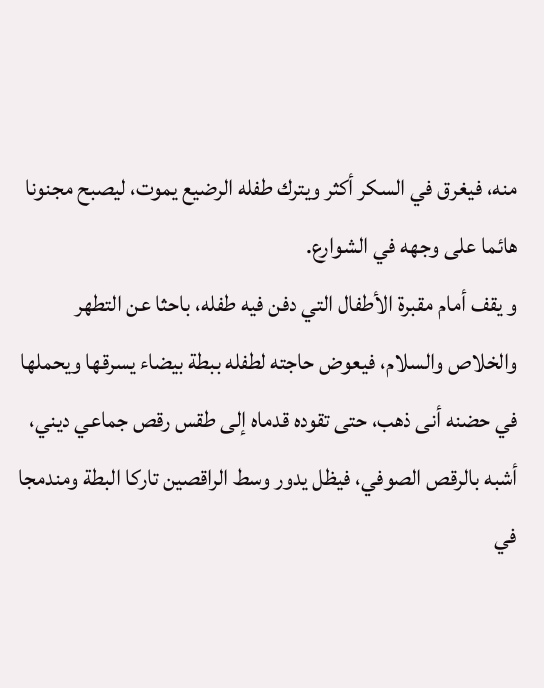منه، فيغرق في السكر أكثر ويترك طفله الرضيع يموت، ليصبح مجنونا هائما على وجهه في الشوارع.
و يقف أمام مقبرة الأطفال التي دفن فيه طفله، باحثا عن التطهر والخلاص والسلام، فيعوض حاجته لطفله ببطة بيضاء يسرقها ويحملها في حضنه أنى ذهب، حتى تقوده قدماه إلى طقس رقص جماعي ديني، أشبه بالرقص الصوفي، فيظل يدور وسط الراقصين تاركا البطة ومندمجا في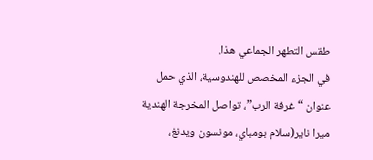طقس التطهر الجماعي هذا.
في الجزء المخصص للهندوسية، الذي حمل عنوان “غرفة الرب”، تواصل المخرجة الهندية ميرا ناير(سلام بومباي، مونسون ويدنغ،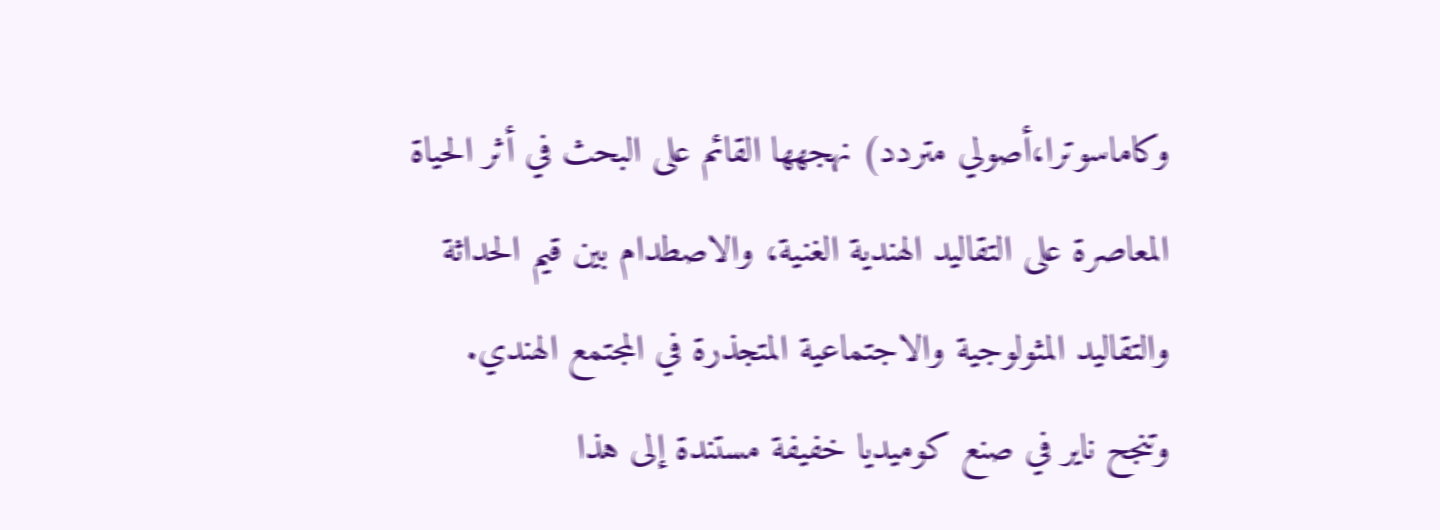وكاماسوترا،أصولي متردد) نهجهها القائم على البحث في أثر الحياة المعاصرة على التقاليد الهندية الغنية، والاصطدام بين قيم الحداثة والتقاليد المثولوجية والاجتماعية المتجذرة في المجتمع الهندي.
وتنجح ناير في صنع كوميديا خفيفة مستندة إلى هذا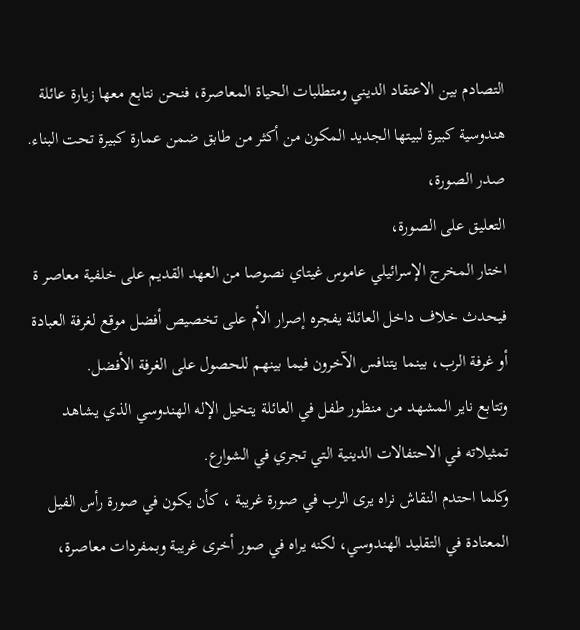التصادم بين الاعتقاد الديني ومتطلبات الحياة المعاصرة، فنحن نتابع معها زيارة عائلة هندوسية كبيرة لبيتها الجديد المكون من أكثر من طابق ضمن عمارة كبيرة تحت البناء.
صدر الصورة،
التعليق على الصورة،
اختار المخرج الإسرائيلي عاموس غيتاي نصوصا من العهد القديم على خلفية معاصر ة
فيحدث خلاف داخل العائلة يفجره إصرار الأم على تخصيص أفضل موقع لغرفة العبادة أو غرفة الرب، بينما يتنافس الآخرون فيما بينهم للحصول على الغرفة الأفضل.
وتتابع ناير المشهد من منظور طفل في العائلة يتخيل الإله الهندوسي الذي يشاهد تمثيلاته في الاحتفالات الدينية التي تجري في الشوارع.
وكلما احتدم النقاش نراه يرى الرب في صورة غريبة ، كأن يكون في صورة رأس الفيل المعتادة في التقليد الهندوسي، لكنه يراه في صور أخرى غريبة وبمفردات معاصرة،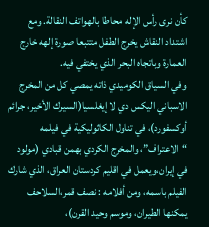كأن نرى رأس الإله محاطا بالهواتف النقالة. ومع اشتداد النقاش يخرج الطفل متتبعا صورة إلهه خارج العمارة وباتجاه البحر الذي يختفي فيه.
وفي السياق الكوميدي ذاته يمصي كل من المخرج الاسباني اليكس دي لا إيغلسيا(السيرك الأخير، جرائم أوكسفورد)، في تناول الكاثوليكية في فيلمه “الاعتراف”، والمخرج الكردي بهمن قبادي (مولود في إيران،ويعمل في اقليم كردستان العراق، الذي شارك الفيلم باسمه، ومن أفلامه : نصف قمر،السلاحف يمكنها الطيران، وموسم وحيد القرن)،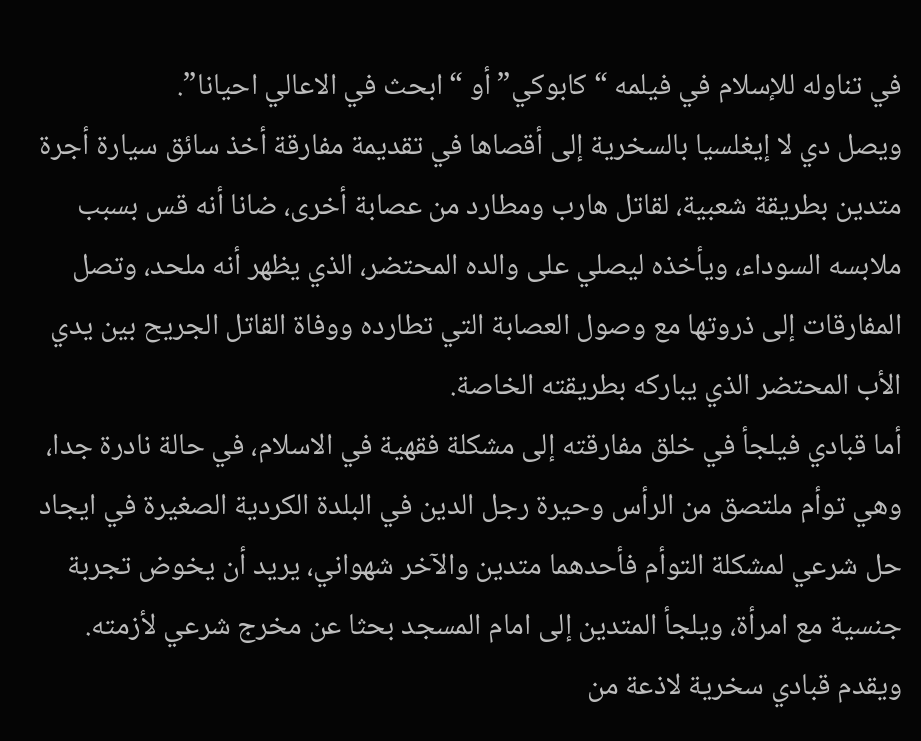في تناوله للإسلام في فيلمه “كابوكي” أو “ابحث في الاعالي احيانا”.
ويصل دي لا إيغلسيا بالسخرية إلى أقصاها في تقديمة مفارقة أخذ سائق سيارة أجرة متدين بطريقة شعبية، لقاتل هارب ومطارد من عصابة أخرى، ضانا أنه قس بسبب ملابسه السوداء، ويأخذه ليصلي على والده المحتضر، الذي يظهر أنه ملحد، وتصل المفارقات إلى ذروتها مع وصول العصابة التي تطارده ووفاة القاتل الجريح بين يدي الأب المحتضر الذي يباركه بطريقته الخاصة.
أما قبادي فيلجأ في خلق مفارقته إلى مشكلة فقهية في الاسلام، في حالة نادرة جدا، وهي توأم ملتصق من الرأس وحيرة رجل الدين في البلدة الكردية الصغيرة في ايجاد حل شرعي لمشكلة التوأم فأحدهما متدين والآخر شهواني، يريد أن يخوض تجربة جنسية مع امرأة، ويلجأ المتدين إلى امام المسجد بحثا عن مخرج شرعي لأزمته.
ويقدم قبادي سخرية لاذعة من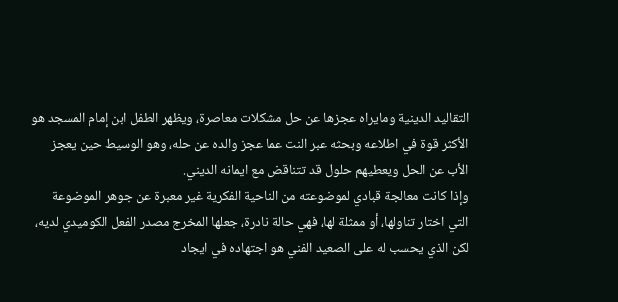التقاليد الدينية ومايراه عجزها عن حل مشكلات معاصرة، ويظهر الطفل ابن إمام المسجد هو الأكثر قوة في اطلاعه وبحثه عبر النت عما عجز والده عن حله، وهو الوسيط حين يعجز الأب عن الحل ويعطيهم حلول قد تتناقض مع ايمانه الديني.
وإذا كانت معالجة قبادي لموضوعته من الناحية الفكرية غير معبرة عن جوهر الموضوعة التي اختار تناولها، أو ممثلة لها، فهي حالة نادرة، جعلها المخرج مصدر الفعل الكوميدي لديه، لكن الذي يحسب له على الصعيد الفني هو اجتهاده في ايجاد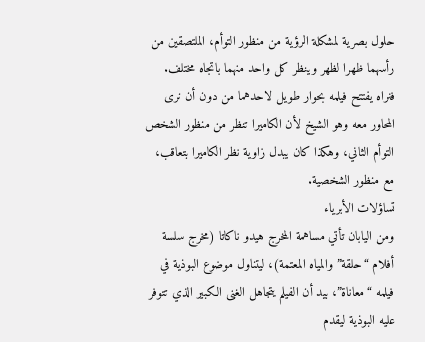حلول بصرية لمشكلة الرؤية من منظور التوأم، الملتصقين من رأسهما ظهرا لظهر وينظر كل واحد منهما باتجاه مختلف.
فنراه يفتتح فيلمه بحوار طويل لاحدهما من دون أن نرى المحاور معه وهو الشيخ لأن الكاميرا تنظر من منظور الشخص التوأم الثاني، وهكذا كان يبدل زاوية نظر الكاميرا بتعاقب، مع منظور الشخصية.
تساؤلات الأبرياء
ومن اليابان تأتي مساهمة المخرج هيدو ناكاتا (مخرج سلسة أفلام “حلقة” والمياه المعتمة)، ليتناول موضوع البوذية في فيلمه “معاناة”، بيد أن الفيلم يتجاهل الغنى الكبير الذي تتوفر عليه البوذية ليقدم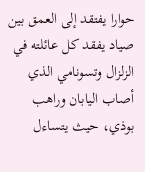حوارا يفتقد إلى العمق بين صياد يفقد كل عائلته في الزلزال وتسونامي الذي أصاب اليابان وراهب بوذي، حيث يتساءل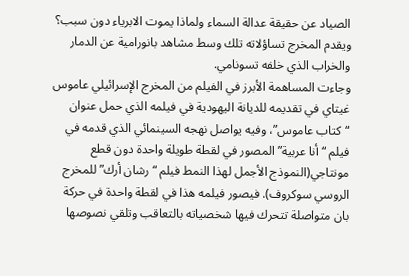الصياد عن حقيقة عدالة السماء ولماذا يموت الابرياء دون سبب؟ ويقدم المخرج تساؤلاته تلك وسط مشاهد بانورامية عن الدمار والخراب الذي خلفه تسونامي.
وجاءت المساهمة الأبرز في الفيلم من المخرج الإسرائيلي عاموس غيتاي في تقديمه للديانة اليهودية في فيلمه الذي حمل عنوان “كتاب عاموس”، وفيه يواصل نهجه السينمائي الذي قدمه في فيلم “أنا عربية” المصور في لقطة طويلة واحدة دون قطع مونتاجي(النموذج الأجمل لهذا النمط فيلم “رشان أرك” للمخرج الروسي سوكروف). فيصور فيلمه هذا في لقطة واحدة في حركة بان متواصلة تتحرك فيها شخصياته بالتعاقب وتلقي نصوصها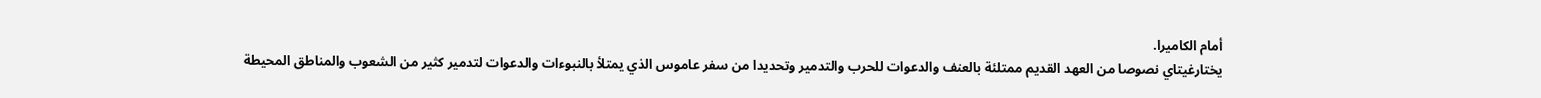أمام الكاميرا.
يختارغيتاي نصوصا من العهد القديم ممتلئة بالعنف والدعوات للحرب والتدمير وتحديدا من سفر عاموس الذي يمتلأ بالنبوءات والدعوات لتدمير كثير من الشعوب والمناطق المحيطة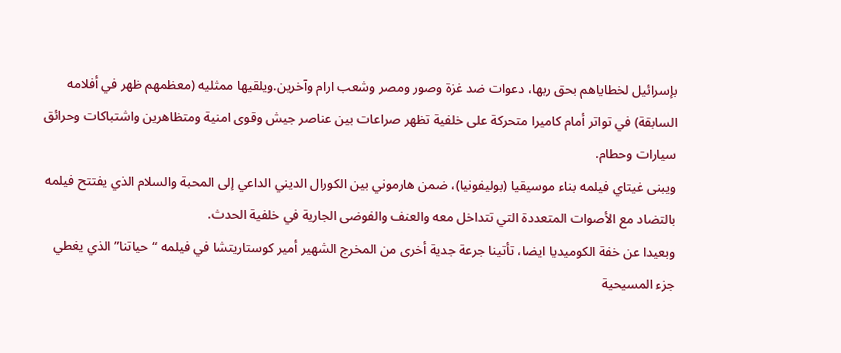بإسرائيل لخطاياهم بحق ربها، دعوات ضد غزة وصور ومصر وشعب ارام وآخرين.ويلقيها ممثليه (معظمهم ظهر في أفلامه السابقة) في تواتر أمام كاميرا متحركة على خلفية تظهر صراعات بين عناصر جيش وقوى امنية ومتظاهرين واشتباكات وحرائق سيارات وحطام.
ويبنى غيتاي فيلمه بناء موسيقيا (بوليفونيا)، ضمن هارموني بين الكورال الديني الداعي إلى المحبة والسلام الذي يفتتح فيلمه بالتضاد مع الأصوات المتعددة التي تتداخل معه والعنف والفوضى الجارية في خلفية الحدث.
وبعيدا عن خفة الكوميديا ايضا، تأتينا جرعة جدية أخرى من المخرج الشهير أمير كوستاريتشا في فيلمه “حياتنا” الذي يغطي جزء المسيحية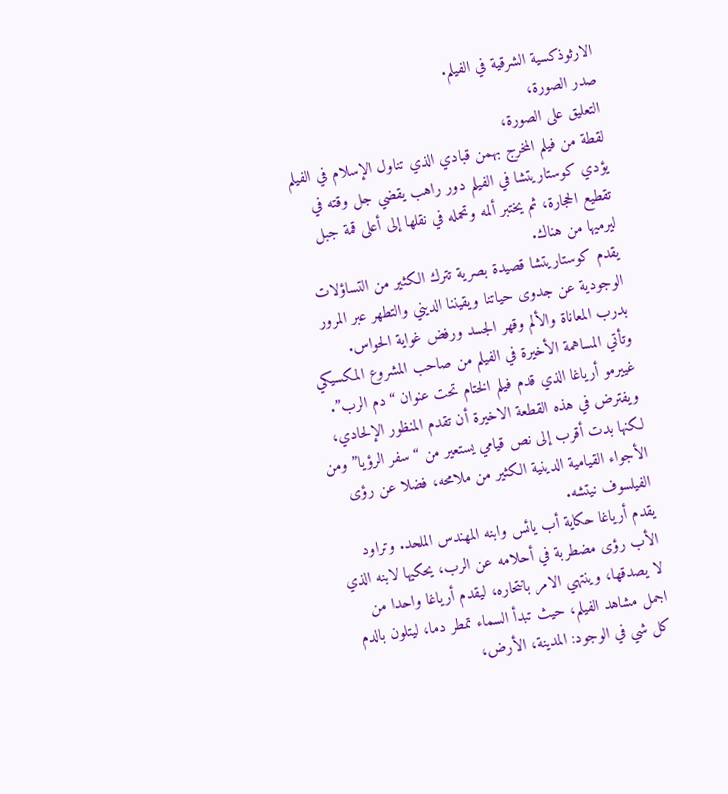الارثوذكسية الشرقية في الفيلم.
صدر الصورة،
التعليق على الصورة،
لقطة من فيلم المخرج بهمن قبادي الذي تناول الإسلام في الفيلم
يؤدي كوستاريتشا في الفيلم دور راهب يقضي جل وقته في تقطيع الحجارة، ثم يختبر ألمه وتحمله في نقلها إلى أعلى قمة جبل ليرميها من هناك.
يقدم كوستاريتشا قصيدة بصرية تترك الكثير من التساؤلات الوجودية عن جدوى حياتنا ويقيننا الديني والتطهر عبر المرور بدرب المعاناة والألم وقهر الجسد ورفض غواية الحواس.
وتأتي المساهمة الأخيرة في الفيلم من صاحب المشروع المكسيكي غييرمو أرياغا الذي قدم فيلم الختام تحت عنوان “دم الرب”.
ويفترض في هذه القطعة الاخيرة أن تقدم المنظور الإلحادي، لكنها بدت أقرب إلى نص قيامي يستعير من “سفر الرؤيا” ومن الأجواء القيامية الدينية الكثير من ملامحه، فضلا عن رؤى الفيلسوف نيتشه.
يقدم أرياغا حكاية أب يائس وابنه المهندس الملحد. وتراود الأب رؤى مضطربة في أحلامه عن الرب، يحكيها لابنه الذي لا يصدقها، وينتهي الامر بانتحاره، ليقدم أرياغا واحدا من اجمل مشاهد الفيلم، حيث تبدأ السماء تمطر دما، ليتلون بالدم كل شي في الوجود: المدينة، الأرض،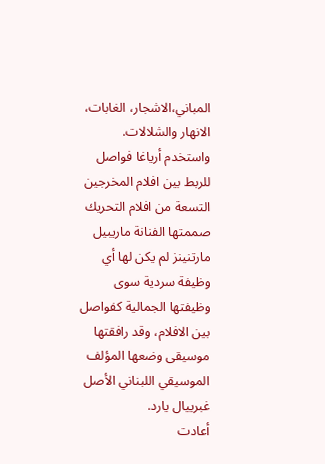المباني،الاشجار، الغابات، الانهار والشلالات.
واستخدم أرياغا فواصل للربط بين افلام المخرجين التسعة من افلام التحريك صممتها الفنانة ماريبيل مارتنينز لم يكن لها أي وظيفة سردية سوى وظيفتها الجمالية كفواصل بين الافلام، وقد رافقتها موسيقى وضعها المؤلف الموسيقي اللبناني الأصل غبرييال يارد.
أعادت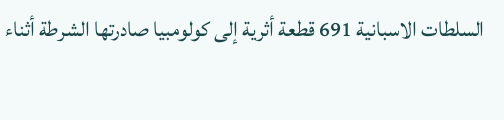السلطات الاسبانية 691 قطعة أثرية إلى كولومبيا صادرتها الشرطة أثناء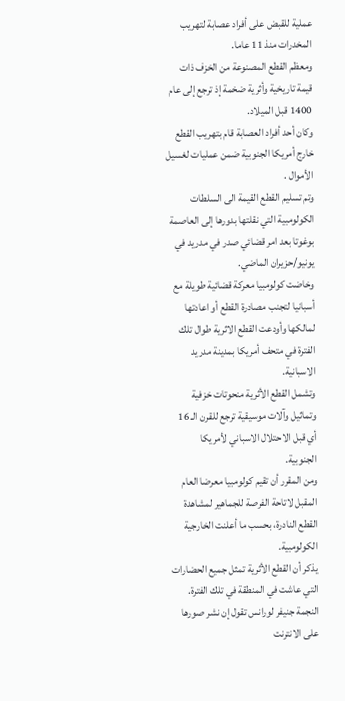عملية للقبض على أفراد عصابة لتهريب المخدرات منذ 11 عاما.
ومعظم القطع المصنوعة من الخزف ذات قيمة تاريخية وأثرية ضخمة إذ ترجع إلى عام 1400 قبل الميلاد.
وكان أحد أفراد العصابة قام بتهريب القطع خارج أمريكا الجنوبية ضمن عمليات لغسيل الأموال .
وتم تسليم القطع القيمة الى السلطات الكولومبية التي نقلتها بدورها إلى العاصمة بوغوتا بعد امر قضائي صدر في مدريد في يونيو/حزيران الماضي.
وخاضت كولومبيا معركة قضائية طويلة مع أسبانيا لتجنب مصادرة القطع أو اعادتها لمالكها وأودعت القطع الاثرية طوال تلك الفترة في متحف أمريكا بمدينة مدريد الاسبانية.
وتشمل القطع الأثرية منحوتات خزفية وتماثيل وآلات موسيقية ترجع للقرن الـ 16 أي قبل الاحتلال الاسباني لأمريكا الجنوبية.
ومن المقرر أن تقيم كولومبيا معرضا العام المقبل لاتاحة الفرصة للجماهير لمشاهدة القطع النادرة، بحسب ما أعلنت الخارجية الكولومبية.
يذكر أن القطع الأثرية تمثل جميع الحضارات التي عاشت في المنطقة في تلك الفترة.
النجمة جنيفر لورانس تقول إن نشر صورها على الانترنت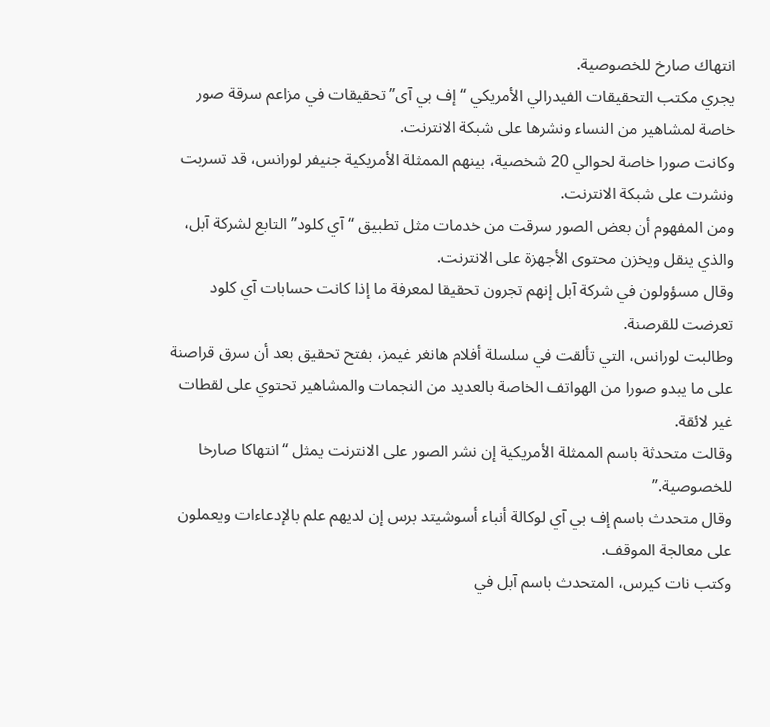انتهاك صارخ للخصوصية.
يجري مكتب التحقيقات الفيدرالي الأمريكي “إف بي آى” تحقيقات في مزاعم سرقة صور خاصة لمشاهير من النساء ونشرها على شبكة الانترنت.
وكانت صورا خاصة لحوالي 20 شخصية، بينهم الممثلة الأمريكية جنيفر لورانس، قد تسربت ونشرت على شبكة الانترنت.
ومن المفهوم أن بعض الصور سرقت من خدمات مثل تطبيق “آي كلود” التابع لشركة آبل، والذي ينقل ويخزن محتوى الأجهزة على الانترنت.
وقال مسؤولون في شركة آبل إنهم تجرون تحقيقا لمعرفة ما إذا كانت حسابات آي كلود تعرضت للقرصنة.
وطالبت لورانس، التي تألقت في سلسلة أفلام هانغر غيمز، بفتح تحقيق بعد أن سرق قراصنة على ما يبدو صورا من الهواتف الخاصة بالعديد من النجمات والمشاهير تحتوي على لقطات غير لائقة.
وقالت متحدثة باسم الممثلة الأمريكية إن نشر الصور على الانترنت يمثل “انتهاكا صارخا للخصوصية.”
وقال متحدث باسم إف بي آي لوكالة أنباء أسوشيتد برس إن لديهم علم بالإدعاءات ويعملون على معالجة الموقف.
وكتب نات كيرس، المتحدث باسم آبل في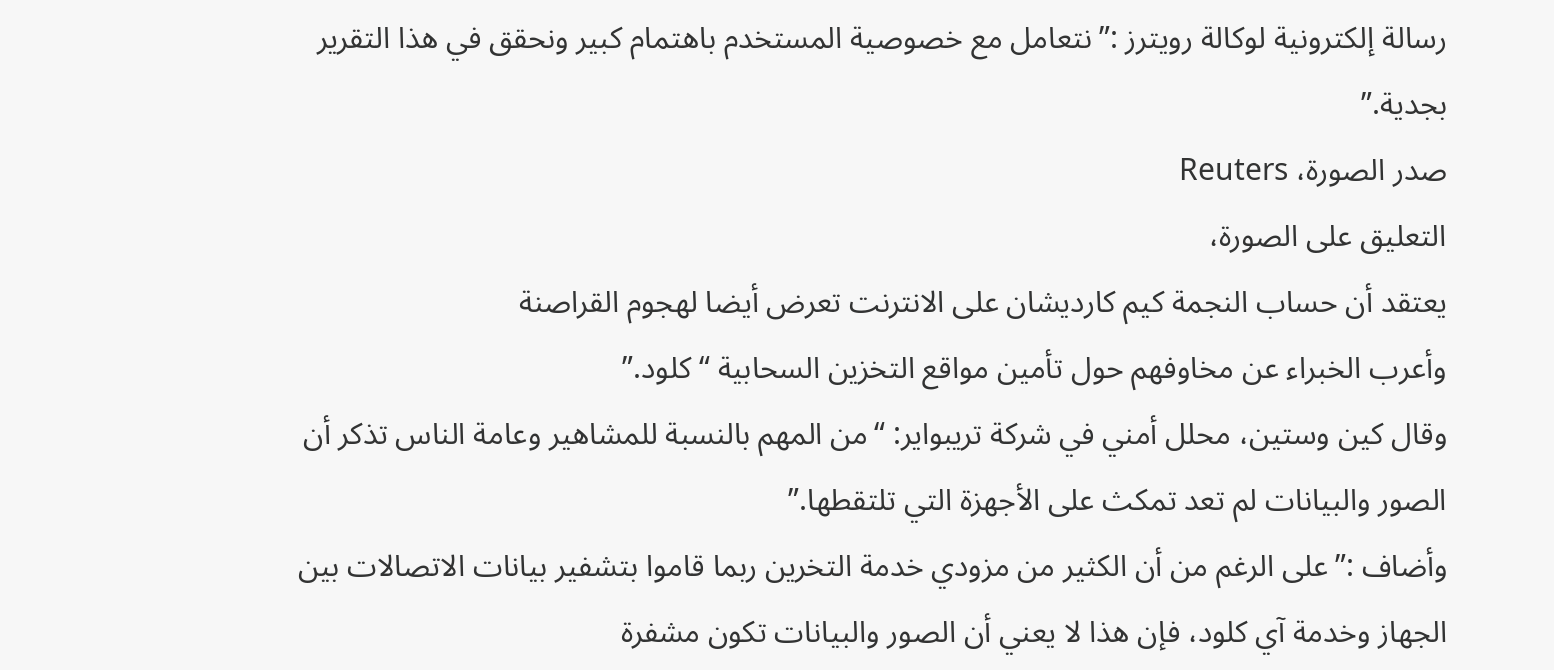رسالة إلكترونية لوكالة رويترز :”نتعامل مع خصوصية المستخدم باهتمام كبير ونحقق في هذا التقرير بجدية.”
صدر الصورة، Reuters
التعليق على الصورة،
يعتقد أن حساب النجمة كيم كارديشان على الانترنت تعرض أيضا لهجوم القراصنة
وأعرب الخبراء عن مخاوفهم حول تأمين مواقع التخزين السحابية “كلود.”
وقال كين وستين، محلل أمني في شركة تريبواير: “من المهم بالنسبة للمشاهير وعامة الناس تذكر أن الصور والبيانات لم تعد تمكث على الأجهزة التي تلتقطها.”
وأضاف :”على الرغم من أن الكثير من مزودي خدمة التخرين ربما قاموا بتشفير بيانات الاتصالات بين الجهاز وخدمة آي كلود، فإن هذا لا يعني أن الصور والبيانات تكون مشفرة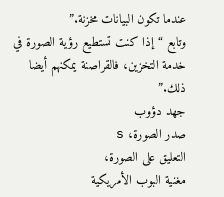عندما تكون البيانات مخزنة.”
وتابع “إذا كنت تستطيع رؤية الصورة في خدمة التخزين، فالقراصنة يمكنهم أيضا ذلك.”
جهد دؤوب
صدر الصورة، s
التعليق على الصورة،
مغنية البوب الأمريكية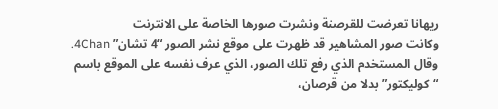ريهانا تعرضت للقرصنة ونشرت صورها الخاصة على الانترنت
وكانت صور المشاهير قد ظهرت على موقع نشر الصور “4 تشان” 4Chan.
وقال المستخدم الذي رفع تلك الصور، الذي عرف نفسه على الموقع باسم “كوليكتور” بدلا من قرصان،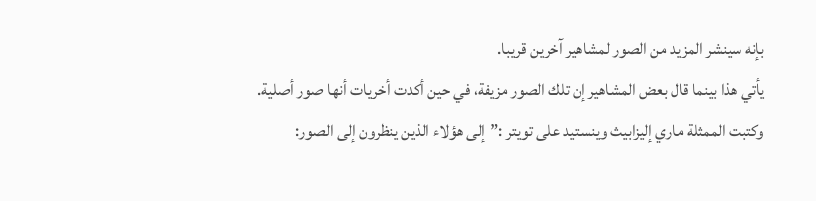بإنه سينشر المزيد من الصور لمشاهير آخرين قريبا.
يأتي هذا بينما قال بعض المشاهير إن تلك الصور مزيفة، في حين أكدت أخريات أنها صور أصلية.
وكتبت الممثلة ماري إليزابيث وينستيد على تويتر :”إلى هؤلاء الذين ينظرون إلى الصور: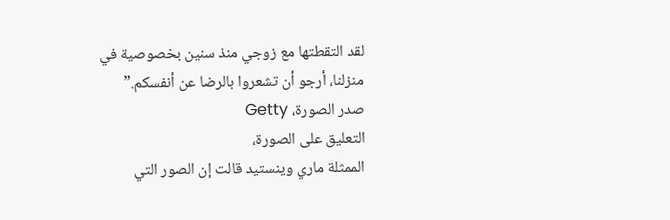لقد التقطتها مع زوجي منذ سنين بخصوصية في منزلنا، أرجو أن تشعروا بالرضا عن أنفسكم.”
صدر الصورة، Getty
التعليق على الصورة،
الممثلة ماري وينستيد قالت إن الصور التي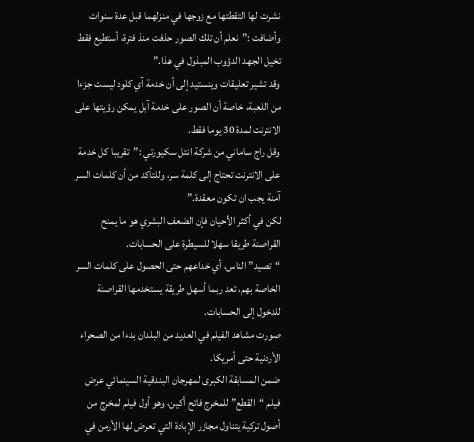نشرت لها التقطتها مع زوجها في منزلهما قبل عدة سنوات
وأضافت :”نعلم أن تلك الصور حذفت منذ فترة، أستطيع فقط تخيل الجهد الدؤوب المبذول في هذا.”
وقد تشير تعليقات وينستيد إلى أن خدمة آي كلود ليست جزءا من اللعبة، خاصة أن الصور على خدمة آبل يمكن رؤيتها على الانترنت لمدة 30 يوما فقط.
وقل راج ساماني من شركة انتل سكيورتي :”تقريبا كل خدمة على الانترنت تحتاج إلى كلمة سر، وللتأكد من أن كلمات السر آمنة يجب ان تكون معقدة.”
لكن في أكثر الأحيان فإن الضعف البشري هو ما يمنح القراصنة طريقا سهلا للسيطرة على الحسابات.
“تصيد” الناس، أي خداعهم حتى الحصول على كلمات السر الخاصة بهم، تعد ربما أسهل طريقة يستخدمها القراصنة للدخول إلى الحسابات.
صورت مشاهد الفيلم في العديد من البلدان بدءا من الصحراء الأردنية حتى أمريكا.
ضمن المسابقة الكبرى لمهرجان البندقية السينمائي عرض فيلم “القطع” للمخرج فاتح أكين، وهو أول فيلم لمخرج من أصول تركية يتناول مجازر الإبادة التي تعرض لها الأرمن في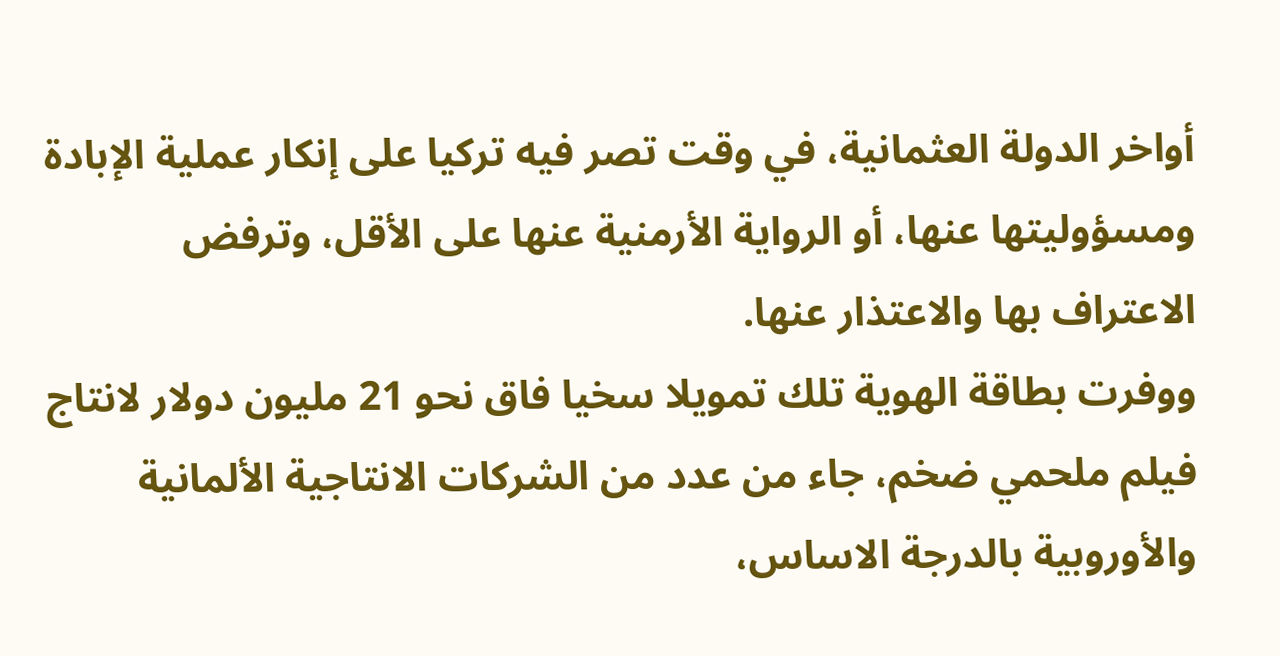أواخر الدولة العثمانية، في وقت تصر فيه تركيا على إنكار عملية الإبادة ومسؤوليتها عنها، أو الرواية الأرمنية عنها على الأقل، وترفض الاعتراف بها والاعتذار عنها.
ووفرت بطاقة الهوية تلك تمويلا سخيا فاق نحو 21 مليون دولار لانتاج فيلم ملحمي ضخم، جاء من عدد من الشركات الانتاجية الألمانية والأوروبية بالدرجة الاساس،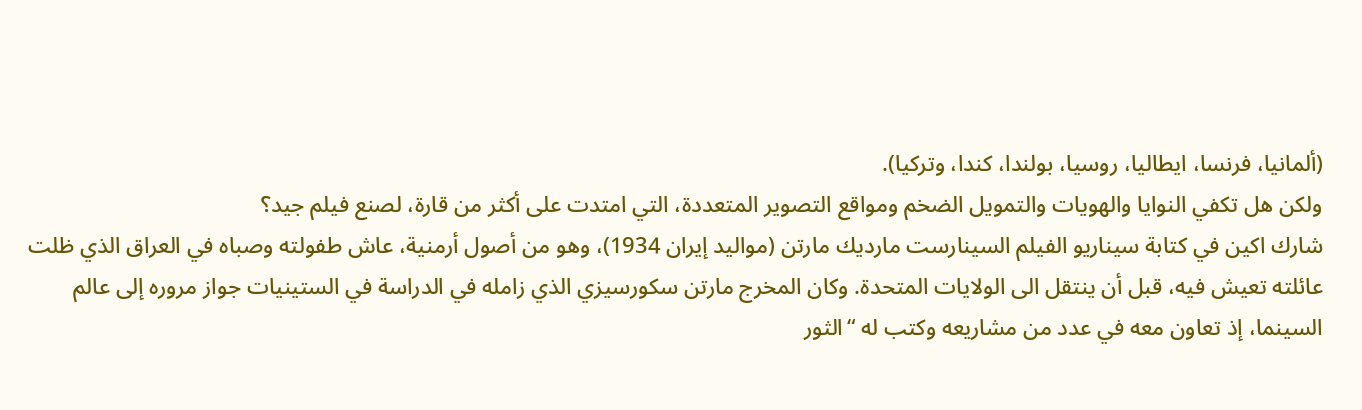(ألمانيا، فرنسا، ايطاليا، روسيا، بولندا، كندا، وتركيا).
ولكن هل تكفي النوايا والهويات والتمويل الضخم ومواقع التصوير المتعددة، التي امتدت على أكثر من قارة، لصنع فيلم جيد؟
شارك اكين في كتابة سيناريو الفيلم السينارست مارديك مارتن (مواليد إيران 1934)، وهو من أصول أرمنية، عاش طفولته وصباه في العراق الذي ظلت عائلته تعيش فيه، قبل أن ينتقل الى الولايات المتحدة. وكان المخرج مارتن سكورسيزي الذي زامله في الدراسة في الستينيات جواز مروره إلى عالم السينما، إذ تعاون معه في عدد من مشاريعه وكتب له “الثور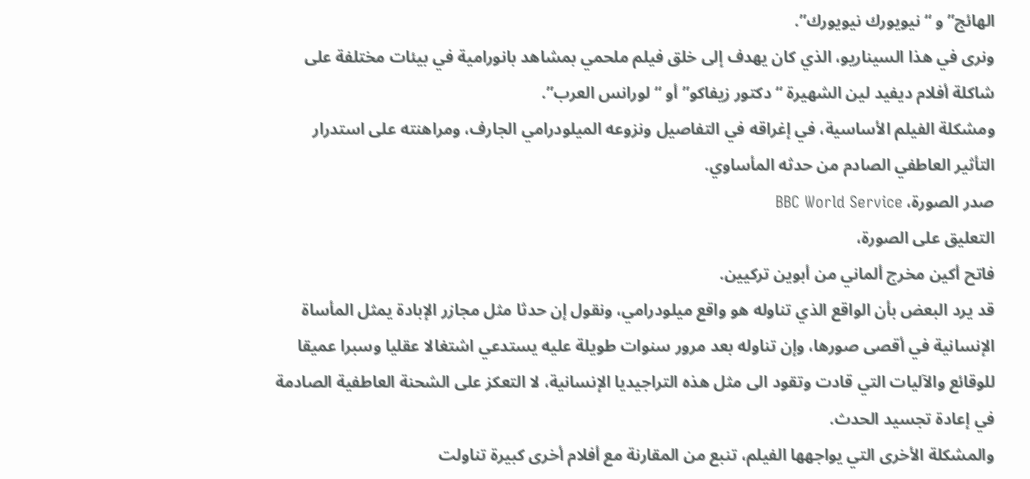الهائج” و “نيويورك نيويورك”.
ونرى في هذا السيناريو، الذي كان يهدف إلى خلق فيلم ملحمي بمشاهد بانورامية في بيئات مختلفة على شاكلة أفلام ديفيد لين الشهيرة “دكتور زيفاكو” أو “لورانس العرب”.
ومشكلة الفيلم الأساسية، في إغراقه في التفاصيل ونزوعه الميلودرامي الجارف، ومراهنته على استدرار التأثير العاطفي الصادم من حدثه المأساوي.
صدر الصورة، BBC World Service
التعليق على الصورة،
فاتح أكين مخرج ألماني من أبوين تركيين.
قد يرد البعض بأن الواقع الذي تناوله هو واقع ميلودرامي، ونقول إن حدثا مثل مجازر الإبادة يمثل المأساة الإنسانية في أقصى صورها، وإن تناوله بعد مرور سنوات طويلة عليه يستدعي اشتغالا عقليا وسبرا عميقا للوقائع والآليات التي قادت وتقود الى مثل هذه التراجيديا الإنسانية، لا التعكز على الشحنة العاطفية الصادمة في إعادة تجسيد الحدث.
والمشكلة الأخرى التي يواجهها الفيلم، تنبع من المقارنة مع أفلام أخرى كبيرة تناولت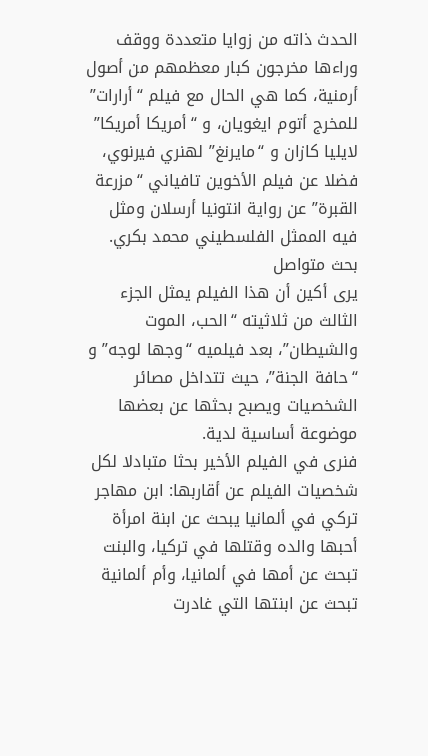الحدث ذاته من زوايا متعددة ووقف وراءها مخرجون كبار معظمهم من أصول أرمنية، كما هي الحال مع فيلم “أرارات” للمخرج أتوم ايغويان، و “أمريكا أمريكا” لايليا كازان و “مايرنغ” لهنري فيرنوي، فضلا عن فيلم الأخوين تافياني “مزرعة القبرة” عن رواية انتونيا أرسلان ومثل فيه الممثل الفلسطيني محمد بكري.
بحث متواصل
يرى أكين أن هذا الفيلم يمثل الجزء الثالث من ثلاثيته “الحب، الموت والشيطان”، بعد فيلميه “وجها لوجه” و “حافة الجنة”، حيث تتداخل مصائر الشخصيات ويصبح بحثها عن بعضها موضوعة أساسية لدية.
فنرى في الفيلم الأخير بحثا متبادلا لكل شخصيات الفيلم عن أقاربها: ابن مهاجر تركي في ألمانيا يبحث عن ابنة امرأة أحبها والده وقتلها في تركيا، والبنت تبحث عن أمها في ألمانيا، وأم ألمانية تبحث عن ابنتها التي غادرت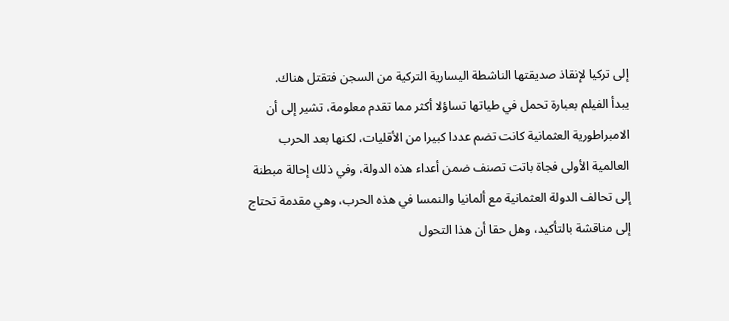إلى تركيا لإنقاذ صديقتها الناشطة اليسارية التركية من السجن فتقتل هناك.
يبدأ الفيلم بعبارة تحمل في طياتها تساؤلا أكثر مما تقدم معلومة، تشير إلى أن الامبراطورية العثمانية كانت تضم عددا كبيرا من الأقليات، لكنها بعد الحرب العالمية الأولى فجاة باتت تصنف ضمن أعداء هذه الدولة، وفي ذلك إحالة مبطنة إلى تحالف الدولة العثمانية مع ألمانيا والنمسا في هذه الحرب، وهي مقدمة تحتاج إلى مناقشة بالتأكيد، وهل حقا أن هذا التحول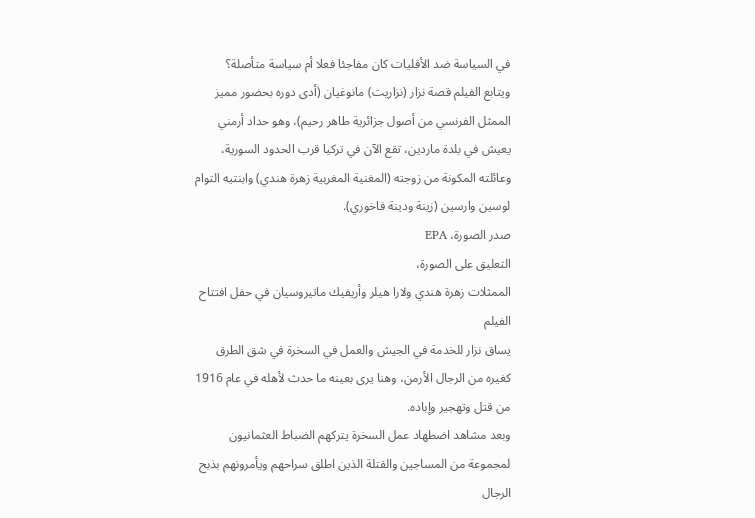في السياسة ضد الأقليات كان مفاجئا فعلا أم سياسة متأصلة؟
ويتابع الفيلم قصة نزار (نزاريت) مانوغيان (أدى دوره بحضور مميز الممثل الفرنسي من أصول جزائرية طاهر رحيم)، وهو حداد أرمني يعيش في بلدة ماردين، تقع الآن في تركيا قرب الحدود السورية، وعائلته المكونة من زوجته (المغنية المغربية زهرة هندي) وابنتيه التوام لوسين وارسين (زينة ودينة فاخوري).
صدر الصورة، EPA
التعليق على الصورة،
الممثلات زهرة هندي ولارا هيلر وأريفيك ماتيروسيان في حفل افتتاح الفيلم
يساق نزار للخدمة في الجيش والعمل في السخرة في شق الطرق كغيره من الرجال الأرمن، وهنا يرى بعينه ما حدث لأهله في عام 1916 من قتل وتهجير وإباده.
وبعد مشاهد اضطهاد عمل السخرة يتركهم الضباط العثمانيون لمجموعة من المساجين والقتلة الذين اطلق سراحهم ويأمرونهم بذبح الرجال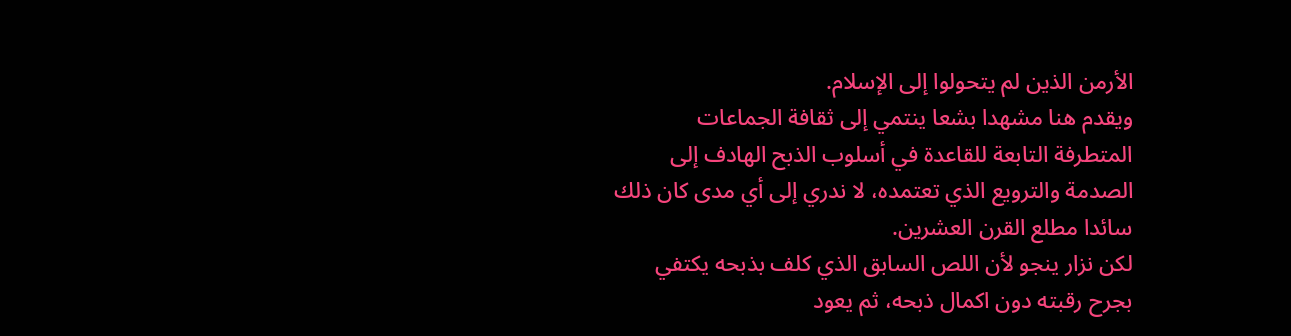الأرمن الذين لم يتحولوا إلى الإسلام.
ويقدم هنا مشهدا بشعا ينتمي إلى ثقافة الجماعات المتطرفة التابعة للقاعدة في أسلوب الذبح الهادف إلى الصدمة والترويع الذي تعتمده، لا ندري إلى أي مدى كان ذلك سائدا مطلع القرن العشرين.
لكن نزار ينجو لأن اللص السابق الذي كلف بذبحه يكتفي بجرح رقبته دون اكمال ذبحه، ثم يعود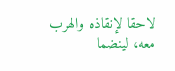لاحقا لإنقاذه والهرب معه، لينضما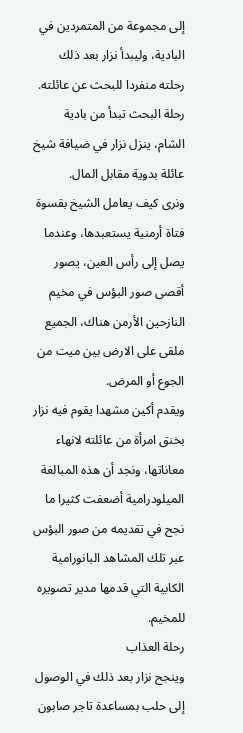إلى مجموعة من المتمردين في البادية، وليبدأ نزار بعد ذلك رحلته منفردا للبحث عن عائلته.
رحلة البحث تبدأ من بادية الشام، ينزل نزار في ضيافة شيخ عائلة بدوية مقابل المال.
ونرى كيف يعامل الشيخ بقسوة فتاة أرمنية يستعبدها، وعندما يصل إلى رأس العين، يصور أقصى صور البؤس في مخيم النازحين الأرمن هناك، الجميع ملقى على الارض بين ميت من الجوع أو المرض.
ويقدم أكين مشهدا يقوم فيه نزار بخنق امرأة من عائلته لانهاء معاناتها، ونجد أن هذه المبالغة الميلودرامية أضعفت كثيرا ما نجح في تقديمه من صور البؤس عبر تلك المشاهد البانورامية الكابية التي قدمها مدير تصويره للمخيم.
رحلة العذاب
وينجح نزار بعد ذلك في الوصول إلى حلب بمساعدة تاجر صابون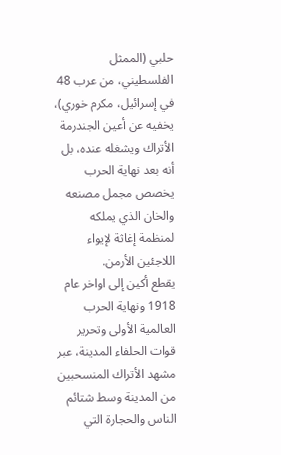حلبي (الممثل الفلسطيني، من عرب 48 في إسرائيل، مكرم خوري)، يخفيه عن أعين الجندرمة الأتراك ويشغله عنده، بل أنه بعد نهاية الحرب يخصص مجمل مصنعه والخان الذي يملكه لمنظمة إغاثة لإيواء اللاجئين الأرمن.
يقطع أكين إلى اواخر عام 1918 ونهاية الحرب العالمية الأولى وتحرير قوات الحلفاء المدينة، عبر مشهد الأتراك المنسحبين من المدينة وسط شتائم الناس والحجارة التي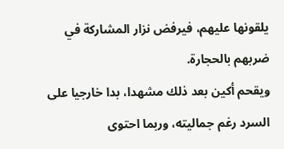يلقونها عليهم، فيرفض نزار المشاركة في ضربهم بالحجارة.
ويقحم أكين بعد ذلك مشهدا، بدا خارجيا على السرد رغم جماليته، وربما احتوى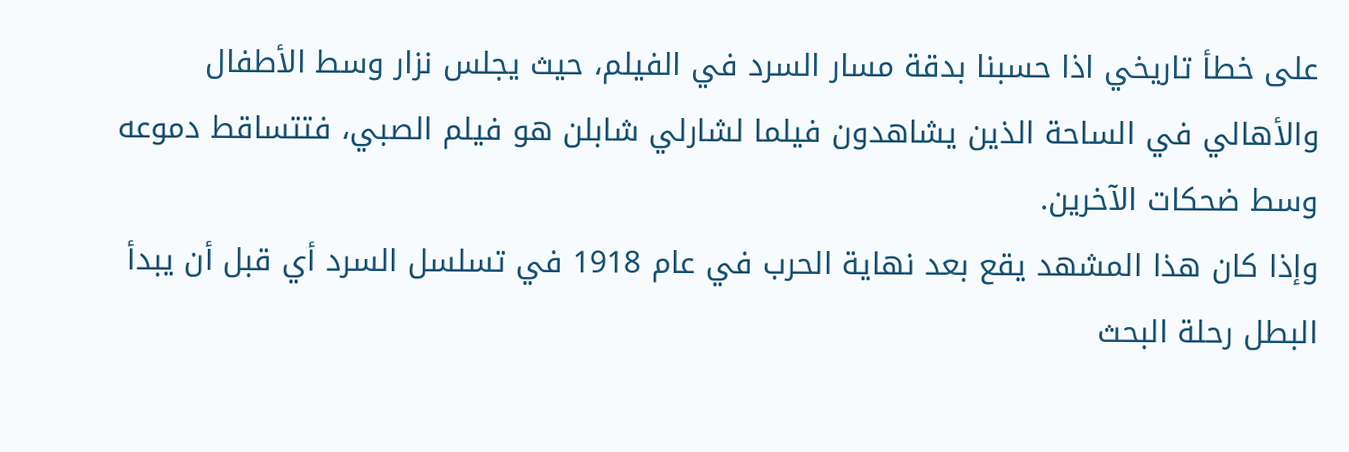على خطأ تاريخي اذا حسبنا بدقة مسار السرد في الفيلم، حيث يجلس نزار وسط الأطفال والأهالي في الساحة الذين يشاهدون فيلما لشارلي شابلن هو فيلم الصبي، فتتساقط دموعه وسط ضحكات الآخرين.
وإذا كان هذا المشهد يقع بعد نهاية الحرب في عام 1918 في تسلسل السرد أي قبل أن يبدأ البطل رحلة البحث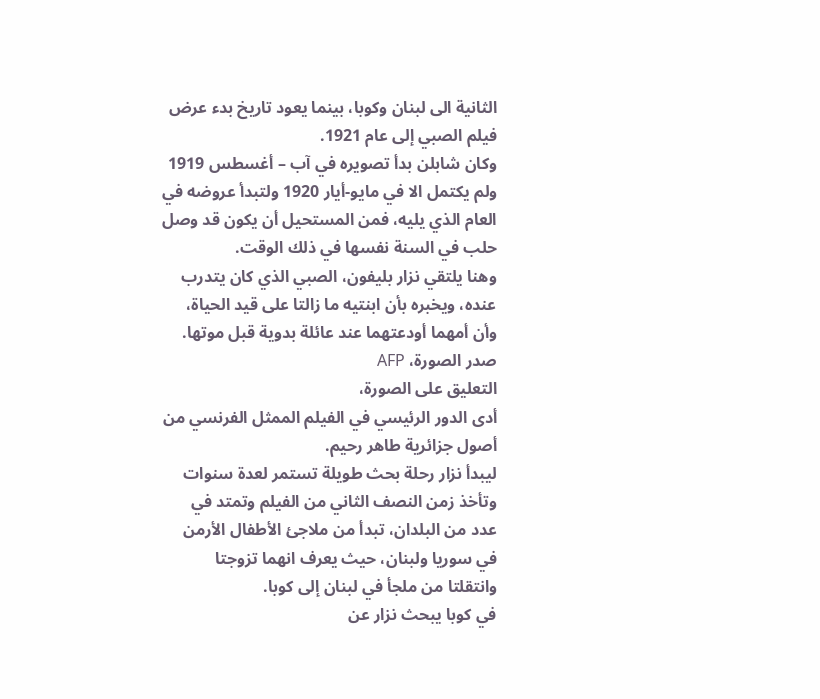الثانية الى لبنان وكوبا، بينما يعود تاريخ بدء عرض فيلم الصبي إلى عام 1921.
وكان شابلن بدأ تصويره في آب – أغسطس 1919 ولم يكتمل الا في مايو-أيار 1920 ولتبدأ عروضه في العام الذي يليه، فمن المستحيل أن يكون قد وصل حلب في السنة نفسها في ذلك الوقت.
وهنا يلتقي نزار بليفون، الصبي الذي كان يتدرب عنده، ويخبره بأن ابنتيه ما زالتا على قيد الحياة، وأن أمهما أودعتهما عند عائلة بدوية قبل موتها.
صدر الصورة، AFP
التعليق على الصورة،
أدى الدور الرئيسي في الفيلم الممثل الفرنسي من أصول جزائرية طاهر رحيم.
ليبدأ نزار رحلة بحث طويلة تستمر لعدة سنوات وتأخذ زمن النصف الثاني من الفيلم وتمتد في عدد من البلدان، تبدأ من ملاجئ الأطفال الأرمن في سوريا ولبنان، حيث يعرف انهما تزوجتا وانتقلتا من ملجأ في لبنان إلى كوبا.
في كوبا يبحث نزار عن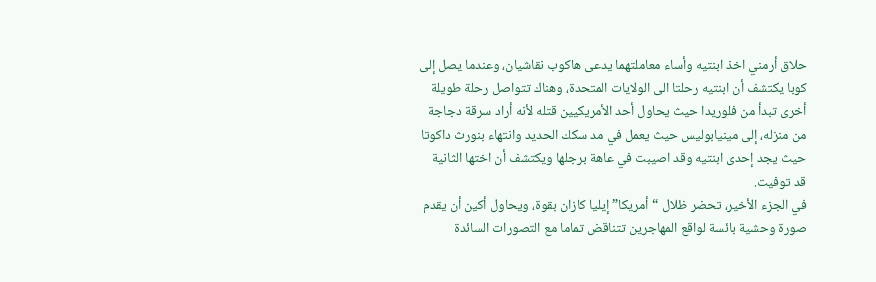حلاق أرمني اخذ ابنتيه وأساء معاملتهما يدعى هاكوب نقاشيان، وعندما يصل إلى كوبا يكتشف أن ابنتيه رحلتا الى الولايات المتحدة، وهناك تتواصل رحلة طويلة أخرى تبدأ من فلوريدا حيث يحاول أحد الأمريكيين قتله لأنه أراد سرقة دجاجة من منزله، إلى مينيابوليس حيث يعمل في مد سكك الحديد وانتهاء بنورث داكوتا حيث يجد إحدى ابنتيه وقد اصيبت في عاهة برجلها ويكتشف أن اختها الثانية قد توفيت.
في الجزء الأخير، تحضر ظلال “أمريكا” إيليا كازان بقوة، ويحاول أكين أن يقدم صورة وحشية بائسة لواقع المهاجرين تتناقض تماما مع التصورات السائدة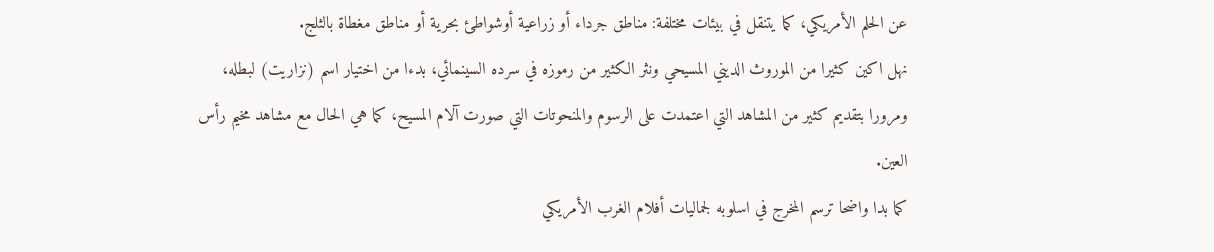عن الحلم الأمريكي، كما يتنقل في بيئات مختلفة: مناطق جرداء أو زراعية أوشواطئ بحرية أو مناطق مغطاة بالثلج.
نهل اكين كثيرا من الموروث الديني المسيحي ونثر الكثير من رموزه في سرده السينمائي، بدءا من اختيار اسم (نزاريت) لبطله، ومرورا بتقديم كثير من المشاهد التي اعتمدت على الرسوم والمنحوتات التي صورت آلام المسيح، كما هي الحال مع مشاهد مخيم رأس العين.
كما بدا واضحا ترسم المخرج في اسلوبه لجماليات أفلام الغرب الأمريكي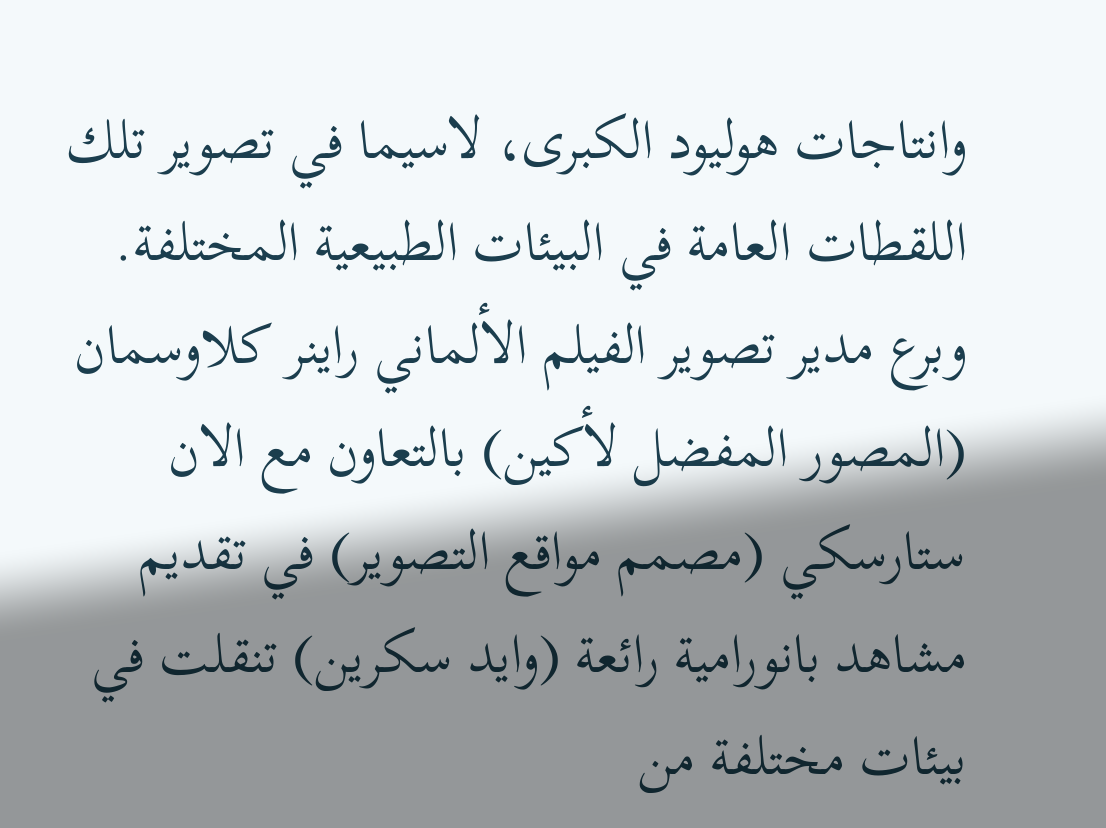وانتاجات هوليود الكبرى، لاسيما في تصوير تلك اللقطات العامة في البيئات الطبيعية المختلفة.
وبرع مدير تصوير الفيلم الألماني راينر كلاوسمان (المصور المفضل لأكين) بالتعاون مع الان ستارسكي (مصمم مواقع التصوير) في تقديم مشاهد بانورامية رائعة (وايد سكرين) تنقلت في بيئات مختلفة من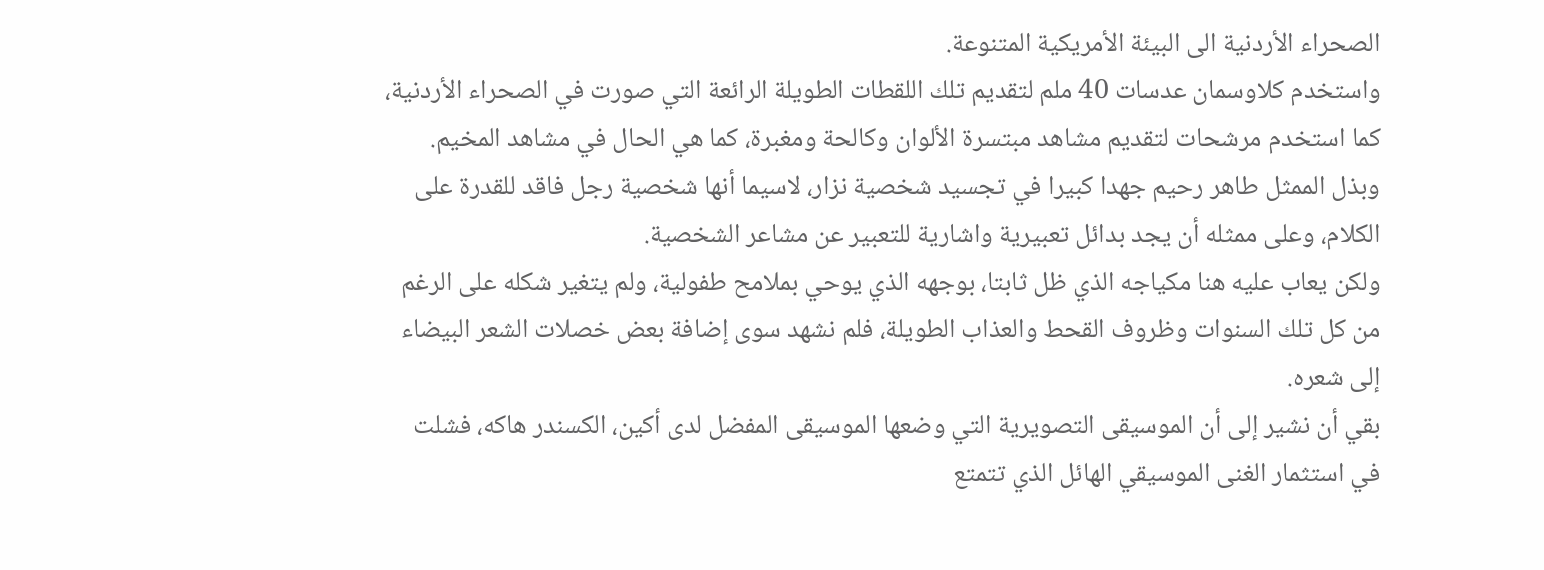الصحراء الأردنية الى البيئة الأمريكية المتنوعة.
واستخدم كلاوسمان عدسات 40 ملم لتقديم تلك اللقطات الطويلة الرائعة التي صورت في الصحراء الأردنية، كما استخدم مرشحات لتقديم مشاهد مبتسرة الألوان وكالحة ومغبرة، كما هي الحال في مشاهد المخيم.
وبذل الممثل طاهر رحيم جهدا كبيرا في تجسيد شخصية نزار، لاسيما أنها شخصية رجل فاقد للقدرة على الكلام، وعلى ممثله أن يجد بدائل تعبيرية واشارية للتعبير عن مشاعر الشخصية.
ولكن يعاب عليه هنا مكياجه الذي ظل ثابتا، بوجهه الذي يوحي بملامح طفولية، ولم يتغير شكله على الرغم من كل تلك السنوات وظروف القحط والعذاب الطويلة، فلم نشهد سوى إضافة بعض خصلات الشعر البيضاء إلى شعره.
بقي أن نشير إلى أن الموسيقى التصويرية التي وضعها الموسيقى المفضل لدى أكين، الكسندر هاكه، فشلت في استثمار الغنى الموسيقي الهائل الذي تتمتع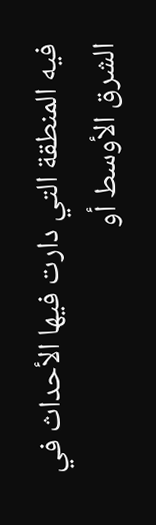فيه المنطقة التي دارت فيها الأحداث في الشرق الأوسط أو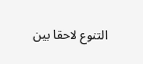التنوع لاحقا بين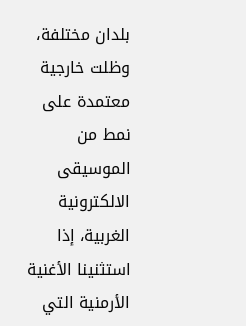بلدان مختلفة، وظلت خارجية معتمدة على نمط من الموسيقى الالكترونية الغربية، إذا استثنينا الأغنية الأرمنية التي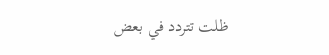ظلت تتردد في بعض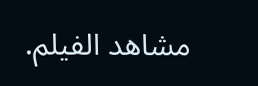مشاهد الفيلم.